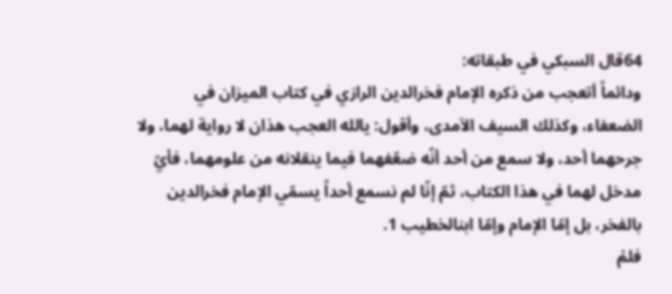64قال السبكي في طبقاته:
ودائماً أتعجب من ذكره الإمام فخرالدين الرازي في كتاب الميزان في الضعفاء، وكذلك السيف الآمدى، وأقول: يالله العجب هذان لا رواية لهما، ولا جرحهما أحد، ولا سمع من أحد أنّه ضعّفهما فيما ينقلانه من علومهما، فأيّ مدخل لهما في هذا الكتاب، ثمّ إنّا لم نسمع أحداً يسمّي الإمام فخرالدين بالفخر، بل إمّا الإمام وإمّا ابنالخطيب 1.
فلمْ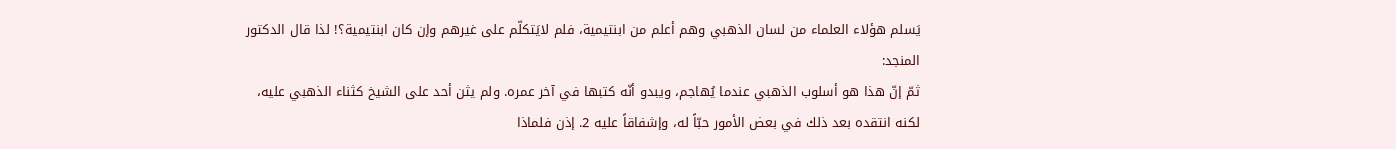يَسلم هؤلاء العلماء من لسان الذهبي وهم أعلم من ابنتيمية، فلم لايَتكلّم على غيرهم وإن كان ابنتيمية؟! لذا قال الدكتور المنجد:
ثمّ إنّ هذا هو أسلوب الذهبي عندما يُهاجم، ويبدو أنّه كتبها في آخر عمره. ولم يثن أحد على الشيخ كثناء الذهبي عليه، لكنه انتقده بعد ذلك في بعض الأمور حبّاً له، وإشفاقاً عليه 2. إذن فلماذا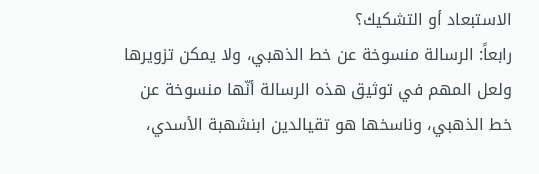الاستبعاد أو التشكيك؟
رابعاً: الرسالة منسوخة عن خط الذهبي، ولا يمكن تزويرها
ولعل المهم في توثيق هذه الرسالة أنّها منسوخة عن خط الذهبي، وناسخها هو تقيالدين ابنشهبة الأسدي،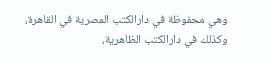وهي محفوظة في دارالكتب المصرية في القاهرة، وكذلك في دارالكتب الظاهرية،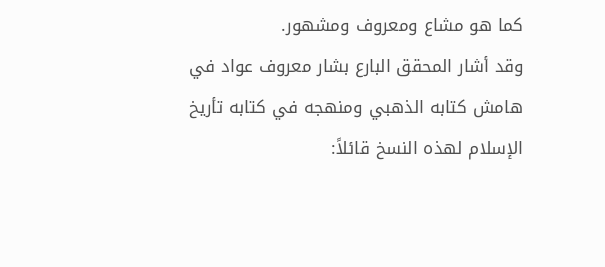كما هو مشاع ومعروف ومشهور.
وقد أشار المحقق البارع بشار معروف عواد في هامش كتابه الذهبي ومنهجه في كتابه تأريخ الإسلام لهذه النسخ قائلاً: